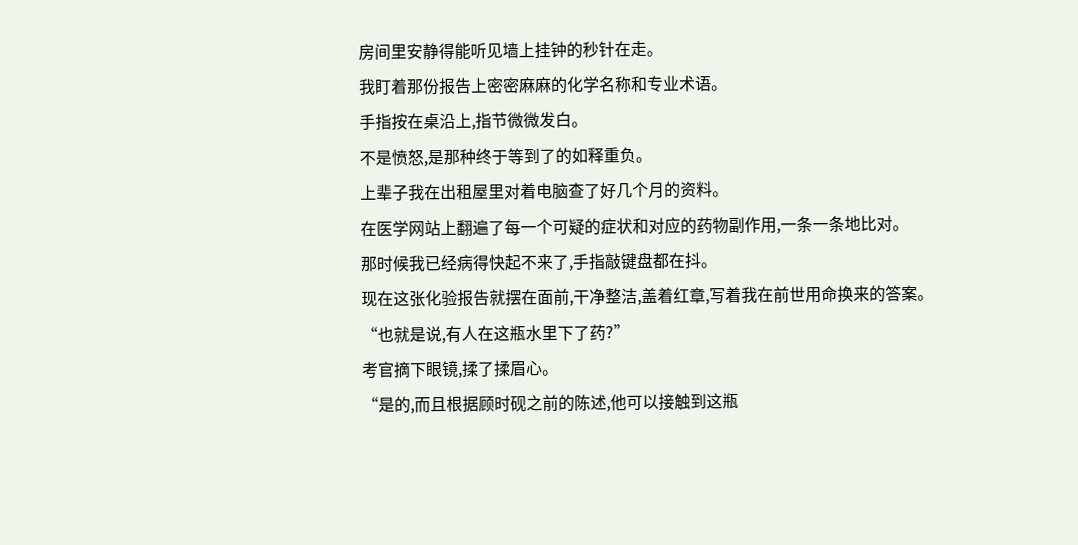房间里安静得能听见墙上挂钟的秒针在走。
我盯着那份报告上密密麻麻的化学名称和专业术语。
手指按在桌沿上,指节微微发白。
不是愤怒,是那种终于等到了的如释重负。
上辈子我在出租屋里对着电脑查了好几个月的资料。
在医学网站上翻遍了每一个可疑的症状和对应的药物副作用,一条一条地比对。
那时候我已经病得快起不来了,手指敲键盘都在抖。
现在这张化验报告就摆在面前,干净整洁,盖着红章,写着我在前世用命换来的答案。
“也就是说,有人在这瓶水里下了药?”
考官摘下眼镜,揉了揉眉心。
“是的,而且根据顾时砚之前的陈述,他可以接触到这瓶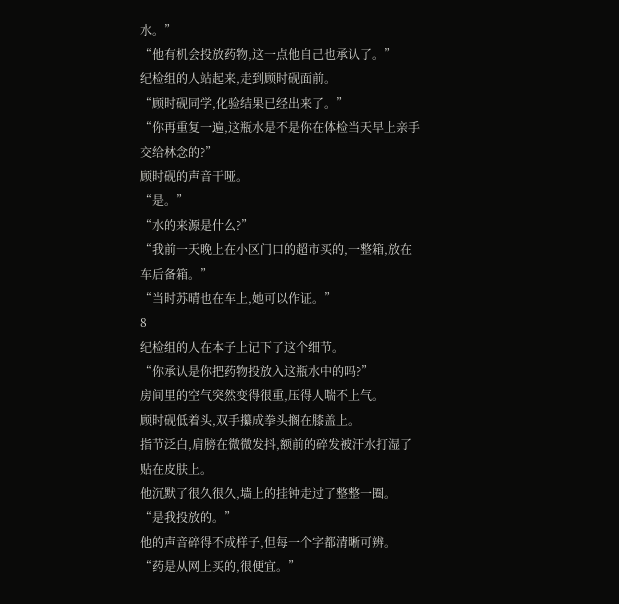水。”
“他有机会投放药物,这一点他自己也承认了。”
纪检组的人站起来,走到顾时砚面前。
“顾时砚同学,化验结果已经出来了。”
“你再重复一遍,这瓶水是不是你在体检当天早上亲手交给林念的?”
顾时砚的声音干哑。
“是。”
“水的来源是什么?”
“我前一天晚上在小区门口的超市买的,一整箱,放在车后备箱。”
“当时苏晴也在车上,她可以作证。”
8
纪检组的人在本子上记下了这个细节。
“你承认是你把药物投放入这瓶水中的吗?”
房间里的空气突然变得很重,压得人喘不上气。
顾时砚低着头,双手攥成拳头搁在膝盖上。
指节泛白,肩膀在微微发抖,额前的碎发被汗水打湿了贴在皮肤上。
他沉默了很久很久,墙上的挂钟走过了整整一圈。
“是我投放的。”
他的声音碎得不成样子,但每一个字都清晰可辨。
“药是从网上买的,很便宜。”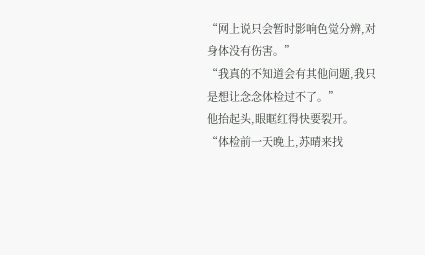“网上说只会暂时影响色觉分辨,对身体没有伤害。”
“我真的不知道会有其他问题,我只是想让念念体检过不了。”
他抬起头,眼眶红得快要裂开。
“体检前一天晚上,苏晴来找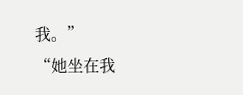我。”
“她坐在我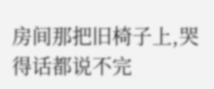房间那把旧椅子上,哭得话都说不完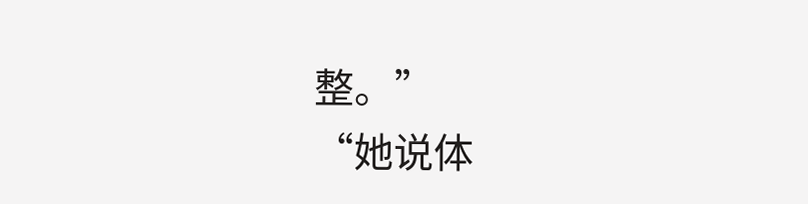整。”
“她说体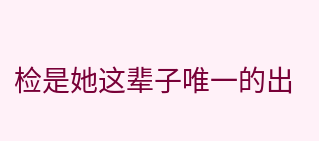检是她这辈子唯一的出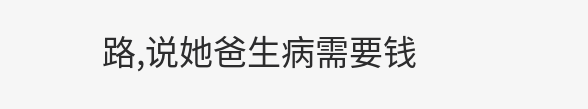路,说她爸生病需要钱